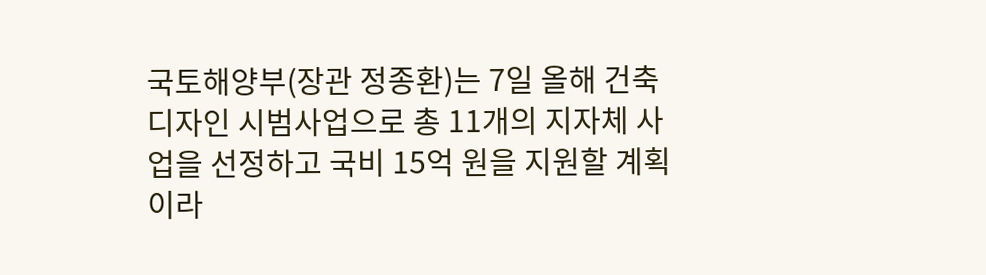국토해양부(장관 정종환)는 7일 올해 건축디자인 시범사업으로 총 11개의 지자체 사업을 선정하고 국비 15억 원을 지원할 계획이라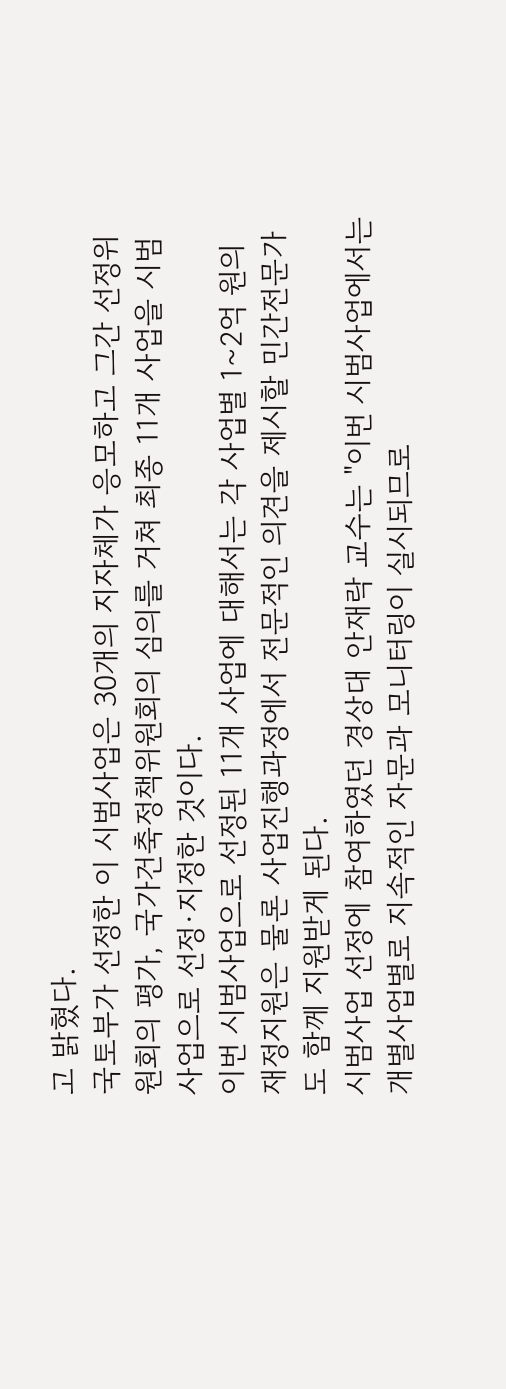고 밝혔다.
국토부가 선정한 이 시범사업은 30개의 지자체가 응모하고 그간 선정위원회의 평가, 국가건축정책위원회의 심의를 거쳐 최종 11개 사업을 시범사업으로 선정·지정한 것이다.
이번 시범사업으로 선정된 11개 사업에 대해서는 각 사업별 1~2억 원의 재정지원은 물론 사업진행과정에서 전문적인 의견을 제시할 민간전문가도 함께 지원받게 된다.
시범사업 선정에 참여하였던 경상대 안재락 교수는 "이번 시범사업에서는 개별사업별로 지속적인 자문과 모니터링이 실시되므로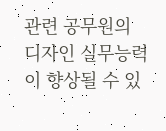관련 공무원의 디자인 실무능력이 향상될 수 있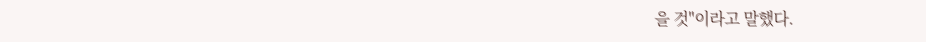을 것"이라고 말했다.